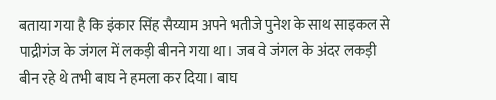बताया गया है कि इंकार सिंह सैय्याम अपने भतीजे पुनेश के साथ साइकल से पाद्रीगंज के जंगल में लकड़ी बीनने गया था। जब वे जंगल के अंदर लकड़ी बीन रहे थे तभी बाघ ने हमला कर दिया। बाघ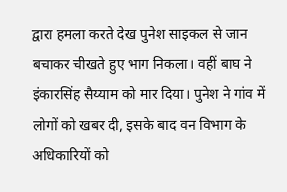द्वारा हमला करते देख पुनेश साइकल से जान बचाकर चीखते हुए भाग निकला। वहीं बाघ ने इंकारसिंह सैय्याम को मार दिया। पुनेश ने गांव में लोगों को खबर दी, इसके बाद वन विभाग के अधिकारियों को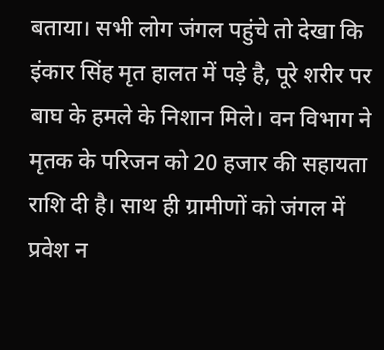बताया। सभी लोग जंगल पहुंचे तो देखा कि इंकार सिंह मृत हालत में पड़े है, पूरे शरीर पर बाघ के हमले के निशान मिले। वन विभाग ने मृतक के परिजन को 20 हजार की सहायता राशि दी है। साथ ही ग्रामीणों को जंगल में प्रवेश न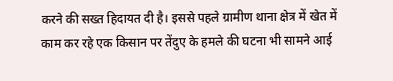करने की सख्त हिदायत दी है। इससे पहले ग्रामीण थाना क्षेत्र में खेत में काम कर रहे एक किसान पर तेंदुए के हमले की घटना भी सामने आई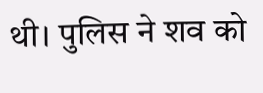थी। पुलिस ने शव को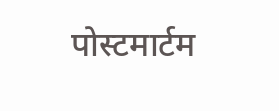पोस्टमार्टम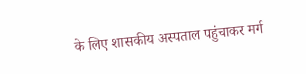के लिए शासकीय अस्पताल पहुंचाकर मर्ग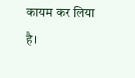कायम कर लिया है।